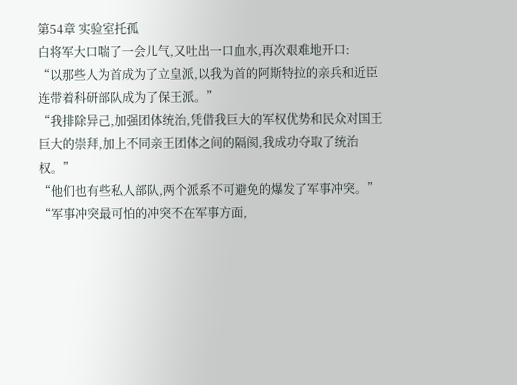第54章 实验室托孤
白将军大口喘了一会儿气,又吐出一口血水,再次艰难地开口:
“以那些人为首成为了立皇派,以我为首的阿斯特拉的亲兵和近臣连带着科研部队成为了保王派。”
“我排除异己,加强团体统治,凭借我巨大的军权优势和民众对国王巨大的崇拜,加上不同亲王团体之间的隔阂,我成功夺取了统治权。”
“他们也有些私人部队,两个派系不可避免的爆发了军事冲突。”
“军事冲突最可怕的冲突不在军事方面,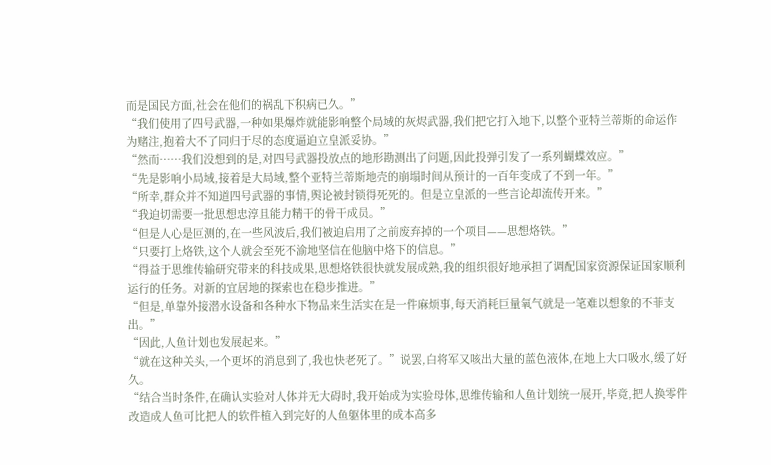而是国民方面,社会在他们的祸乱下积病已久。”
“我们使用了四号武器,一种如果爆炸就能影响整个局域的灰烬武器,我们把它打入地下,以整个亚特兰蒂斯的命运作为赌注,抱着大不了同归于尽的态度逼迫立皇派妥协。”
“然而……我们没想到的是,对四号武器投放点的地形勘测出了问题,因此投弹引发了一系列蝴蝶效应。”
“先是影响小局域,接着是大局域,整个亚特兰蒂斯地壳的崩塌时间从预计的一百年变成了不到一年。”
“所幸,群众并不知道四号武器的事情,舆论被封锁得死死的。但是立皇派的一些言论却流传开来。”
“我迫切需要一批思想忠淳且能力精干的骨干成员。”
“但是人心是叵测的,在一些风波后,我们被迫启用了之前废弃掉的一个项目——思想烙铁。”
“只要打上烙铁,这个人就会至死不渝地坚信在他脑中烙下的信息。”
“得益于思维传输研究带来的科技成果,思想烙铁很快就发展成熟,我的组织很好地承担了调配国家资源保证国家顺利运行的任务。对新的宜居地的探索也在稳步推进。”
“但是,单靠外接潜水设备和各种水下物品来生活实在是一件麻烦事,每天消耗巨量氧气就是一笔难以想象的不菲支出。”
“因此,人鱼计划也发展起来。”
“就在这种关头,一个更坏的消息到了,我也快老死了。”说罢,白将军又咳出大量的蓝色液体,在地上大口吸水,缓了好久。
“结合当时条件,在确认实验对人体并无大碍时,我开始成为实验母体,思维传输和人鱼计划统一展开,毕竟,把人换零件改造成人鱼可比把人的软件植入到完好的人鱼躯体里的成本高多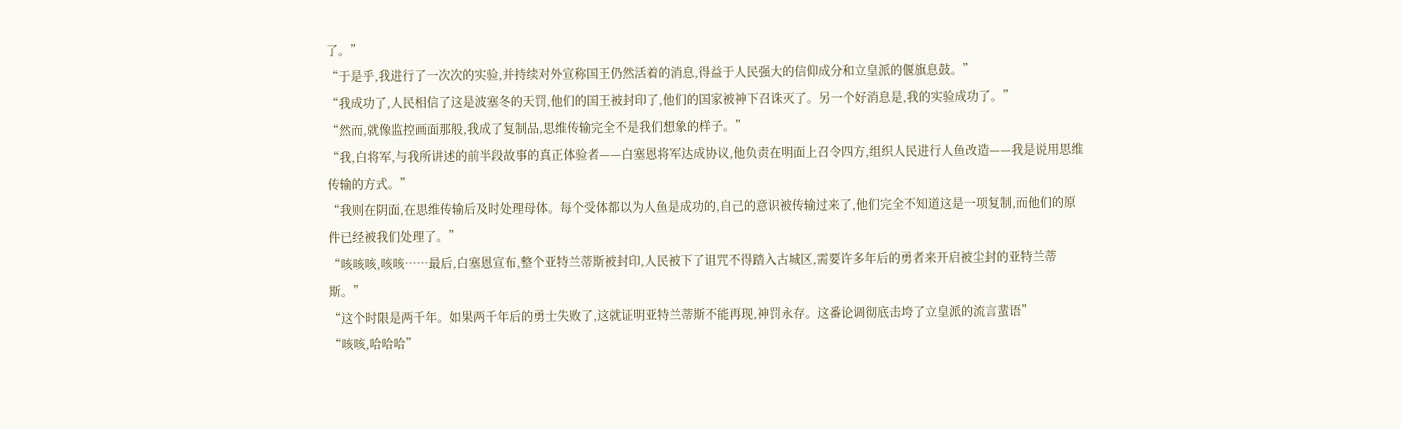了。”
“于是乎,我进行了一次次的实验,并持续对外宣称国王仍然活着的消息,得益于人民强大的信仰成分和立皇派的偃旗息鼓。”
“我成功了,人民相信了这是波塞冬的天罚,他们的国王被封印了,他们的国家被神下召诛灭了。另一个好消息是,我的实验成功了。”
“然而,就像监控画面那般,我成了复制品,思维传输完全不是我们想象的样子。”
“我,白将军,与我所讲述的前半段故事的真正体验者——白塞恩将军达成协议,他负责在明面上召令四方,组织人民进行人鱼改造——我是说用思维传输的方式。”
“我则在阴面,在思维传输后及时处理母体。每个受体都以为人鱼是成功的,自己的意识被传输过来了,他们完全不知道这是一项复制,而他们的原件已经被我们处理了。”
“咳咳咳,咳咳……最后,白塞恩宣布,整个亚特兰蒂斯被封印,人民被下了诅咒不得踏入古城区,需要许多年后的勇者来开启被尘封的亚特兰蒂斯。”
“这个时限是两千年。如果两千年后的勇士失败了,这就证明亚特兰蒂斯不能再现,神罚永存。这番论调彻底击垮了立皇派的流言蜚语”
“咳咳,哈哈哈”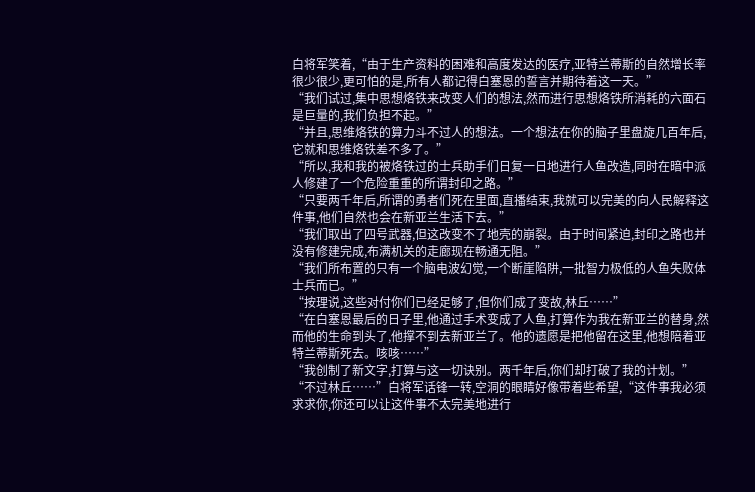白将军笑着,“由于生产资料的困难和高度发达的医疗,亚特兰蒂斯的自然增长率很少很少,更可怕的是,所有人都记得白塞恩的誓言并期待着这一天。”
“我们试过,集中思想烙铁来改变人们的想法,然而进行思想烙铁所消耗的六面石是巨量的,我们负担不起。”
“并且,思维烙铁的算力斗不过人的想法。一个想法在你的脑子里盘旋几百年后,它就和思维烙铁差不多了。”
“所以,我和我的被烙铁过的士兵助手们日复一日地进行人鱼改造,同时在暗中派人修建了一个危险重重的所谓封印之路。”
“只要两千年后,所谓的勇者们死在里面,直播结束,我就可以完美的向人民解释这件事,他们自然也会在新亚兰生活下去。”
“我们取出了四号武器,但这改变不了地壳的崩裂。由于时间紧迫,封印之路也并没有修建完成,布满机关的走廊现在畅通无阻。”
“我们所布置的只有一个脑电波幻觉,一个断崖陷阱,一批智力极低的人鱼失败体士兵而已。”
“按理说,这些对付你们已经足够了,但你们成了变故,林丘……”
“在白塞恩最后的日子里,他通过手术变成了人鱼,打算作为我在新亚兰的替身,然而他的生命到头了,他撑不到去新亚兰了。他的遗愿是把他留在这里,他想陪着亚特兰蒂斯死去。咳咳……”
“我创制了新文字,打算与这一切诀别。两千年后,你们却打破了我的计划。”
“不过林丘……”白将军话锋一转,空洞的眼睛好像带着些希望,“这件事我必须求求你,你还可以让这件事不太完美地进行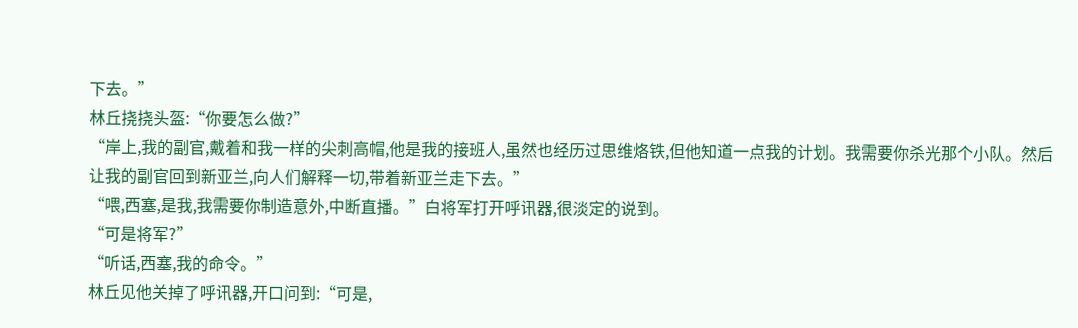下去。”
林丘挠挠头盔:“你要怎么做?”
“岸上,我的副官,戴着和我一样的尖刺高帽,他是我的接班人,虽然也经历过思维烙铁,但他知道一点我的计划。我需要你杀光那个小队。然后让我的副官回到新亚兰,向人们解释一切,带着新亚兰走下去。”
“喂,西塞,是我,我需要你制造意外,中断直播。”白将军打开呼讯器,很淡定的说到。
“可是将军?”
“听话,西塞,我的命令。”
林丘见他关掉了呼讯器,开口问到:“可是,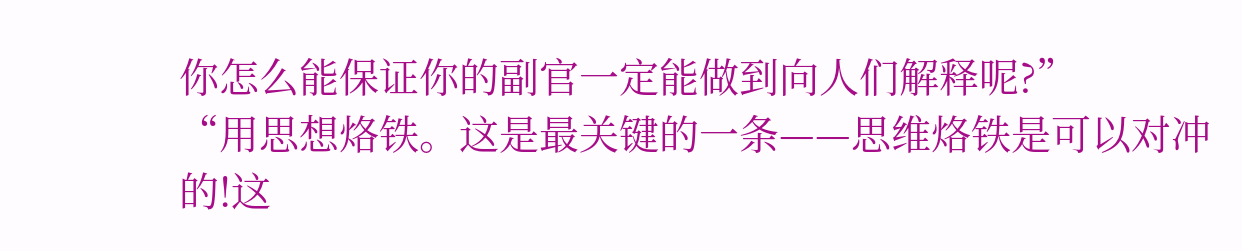你怎么能保证你的副官一定能做到向人们解释呢?”
“用思想烙铁。这是最关键的一条——思维烙铁是可以对冲的!这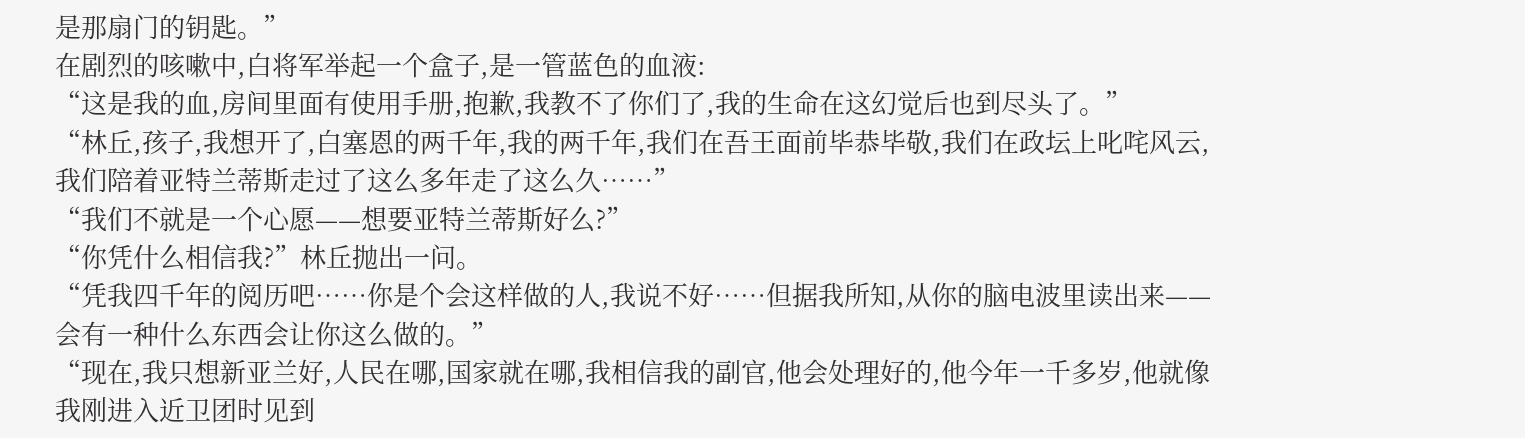是那扇门的钥匙。”
在剧烈的咳嗽中,白将军举起一个盒子,是一管蓝色的血液:
“这是我的血,房间里面有使用手册,抱歉,我教不了你们了,我的生命在这幻觉后也到尽头了。”
“林丘,孩子,我想开了,白塞恩的两千年,我的两千年,我们在吾王面前毕恭毕敬,我们在政坛上叱咤风云,我们陪着亚特兰蒂斯走过了这么多年走了这么久……”
“我们不就是一个心愿——想要亚特兰蒂斯好么?”
“你凭什么相信我?”林丘抛出一问。
“凭我四千年的阅历吧……你是个会这样做的人,我说不好……但据我所知,从你的脑电波里读出来——会有一种什么东西会让你这么做的。”
“现在,我只想新亚兰好,人民在哪,国家就在哪,我相信我的副官,他会处理好的,他今年一千多岁,他就像我刚进入近卫团时见到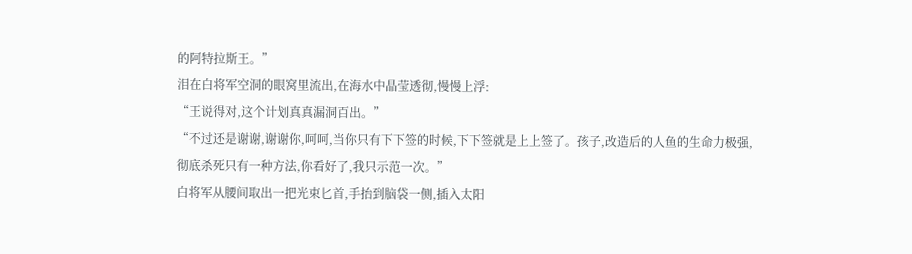的阿特拉斯王。”
泪在白将军空洞的眼窝里流出,在海水中晶莹透彻,慢慢上浮:
“王说得对,这个计划真真漏洞百出。”
“不过还是谢谢,谢谢你,呵呵,当你只有下下签的时候,下下签就是上上签了。孩子,改造后的人鱼的生命力极强,彻底杀死只有一种方法,你看好了,我只示范一次。”
白将军从腰间取出一把光束匕首,手抬到脑袋一侧,插入太阳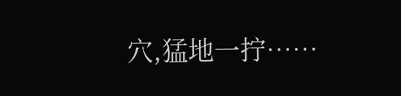穴,猛地一拧……